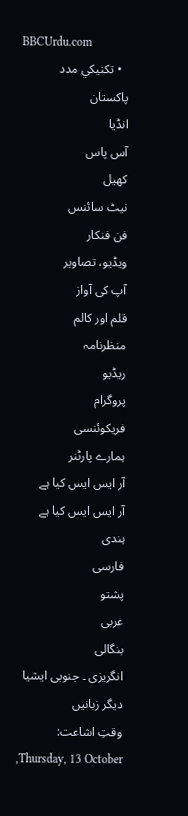BBCUrdu.com
  • تکنيکي مدد
پاکستان
انڈیا
آس پاس
کھیل
نیٹ سائنس
فن فنکار
ویڈیو، تصاویر
آپ کی آواز
قلم اور کالم
منظرنامہ
ریڈیو
پروگرام
فریکوئنسی
ہمارے پارٹنر
آر ایس ایس کیا ہے
آر ایس ایس کیا ہے
ہندی
فارسی
پشتو
عربی
بنگالی
انگریزی ۔ جنوبی ایشیا
دیگر زبانیں
وقتِ اشاعت: Thursday, 13 October,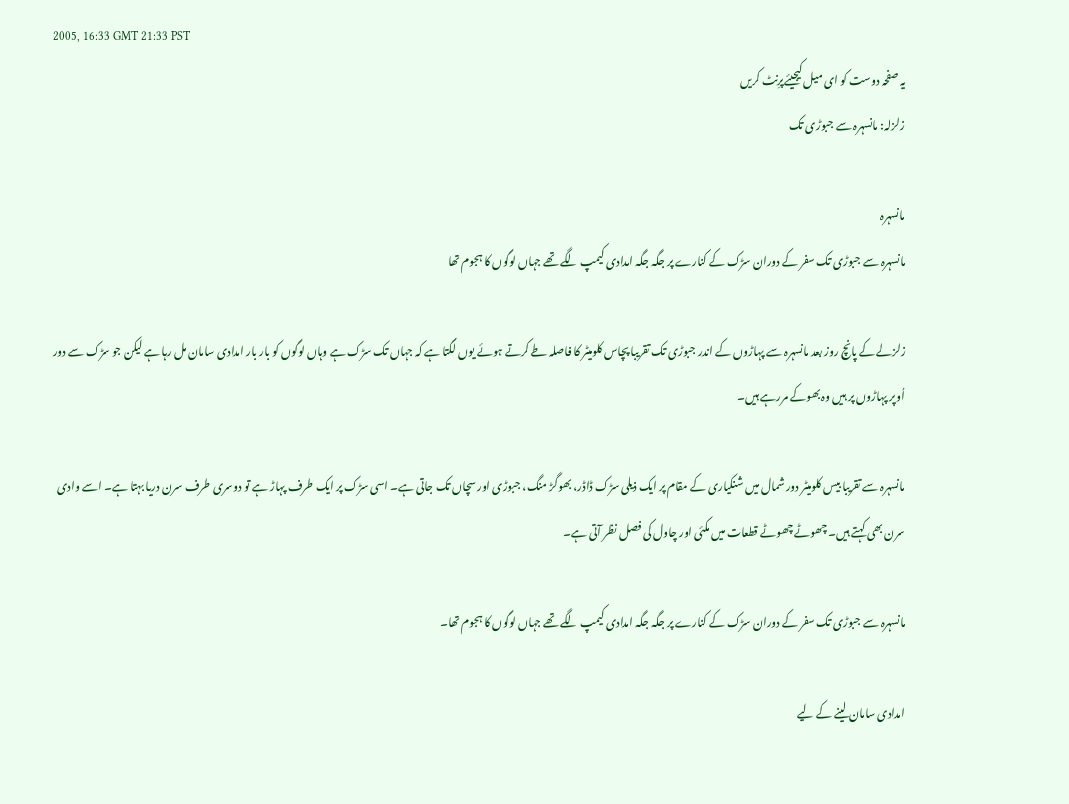2005, 16:33 GMT 21:33 PST
یہ صفحہ دوست کو ای میل کیجیئےپرِنٹ کریں
زلزلہ: مانسہرہ سے جبوڑی تک

مانسہرہ
مانسہرہ سے جبوڑی تک سفر کے دوران سڑک کے کنارے پر جگہ جگہ امدادی کیمپ لگے تھے جہاں لوگوں کا ہجوم تھا

زلزلے کے پانچ روز بعد مانسہرہ سے پہاڑوں کے اندر جبوڑی تک تقریبا پچاس کلومیٹر کا فاصلہ طے کرتے ہوئے یوں لگتا ہے کہ جہاں تک سڑک ہے وہاں لوگوں کو بار بار امدادی سامان مل رہا ہے لیکن جو سڑک سے دور اُوپر پہاڑوں پر ہیں وہ بھوکے مررہے ہیں۔

مانسہرہ سے تقریبا بیس کلومیٹر دور شمال میں شنکیاری کے مقام پر ایک ذیلی سڑک ڈاڈر، بھوگڑ منگ، جبوڑی اور سچاں تک جاتی ہے۔ اسی سڑک پر ایک طرف پہاڑ ہے تو دوسری طرف سرن دریا بہتا ہے۔ اسے وادی سرن بھی کہتے ہیں۔ چھوٹے چھوٹے قطعات میں مکئی اور چاول کی فصل نظر آتی ہے۔

مانسہرہ سے جبوڑی تک سفر کے دوران سڑک کے کنارے پر جگہ جگہ امدادی کیمپ لگے تھے جہاں لوگوں کا ہجوم تھا۔

امدادی سامان لینے کے لیے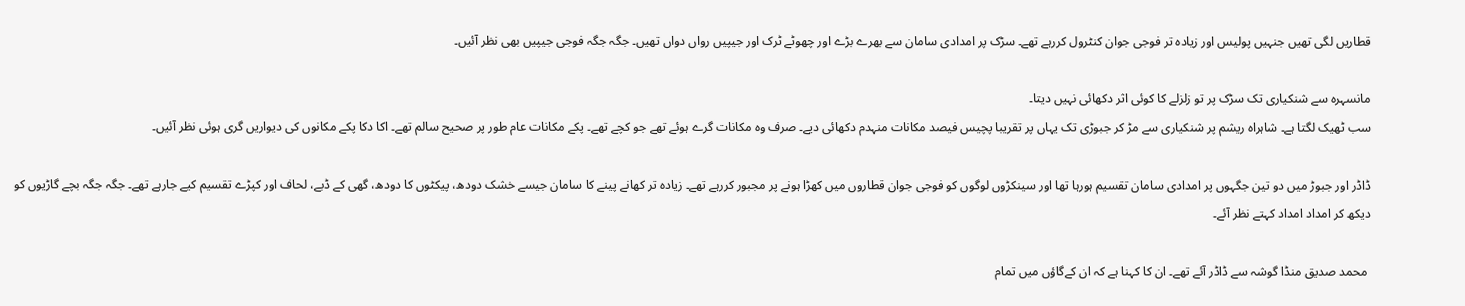قطاریں لگی تھیں جنہیں پولیس اور زیادہ تر فوجی جوان کنٹرول کررہے تھے۔ سڑک پر امدادی سامان سے بھرے بڑے اور چھوٹے ٹرک اور جیپیں رواں دواں تھیں۔ جگہ جگہ فوجی جیپیں بھی نظر آئیں۔

مانسہرہ سے شنکیاری تک سڑک پر تو زلزلے کا کوئی اثر دکھائی نہیں دیتا۔
سب ٹھیک لگتا ہے۔ شاہراہ ریشم پر شنکیاری سے مڑ کر جبوڑی تک یہاں پر تقریبا پچیس فیصد مکانات منہدم دکھائی دیے۔ صرف وہ مکانات گرے ہوئے تھے جو کچے تھے۔ پکے مکانات عام طور پر صحیح سالم تھے۔ اکا دکا پکے مکانوں کی دیواریں گری ہوئی نظر آئیں۔

ڈاڈر اور جبوڑ میں دو تین جگہوں پر امدادی سامان تقسیم ہورہا تھا اور سینکڑوں لوگوں کو فوجی جوان قطاروں میں کھڑا ہونے پر مجبور کررہے تھے۔ زیادہ تر کھانے پینے کا سامان جیسے خشک دودھ، پیکٹوں کا دودھ، گھی کے ڈبے، لحاف اور کپڑے تقسیم کیے جارہے تھے۔ جگہ جگہ بچے گاڑیوں کو دیکھ کر امداد امداد کہتے نظر آئے۔

 محمد صدیق منڈا گوشہ سے ڈاڈر آئے تھے۔ ان کا کہنا ہے کہ ان کےگاؤں میں تمام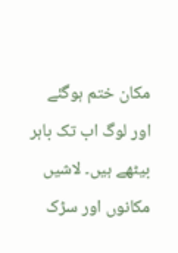مکان ختم ہوگئے اور لوگ اب تک باہر بیٹھے ہیں۔ لاشیں مکانوں اور سڑک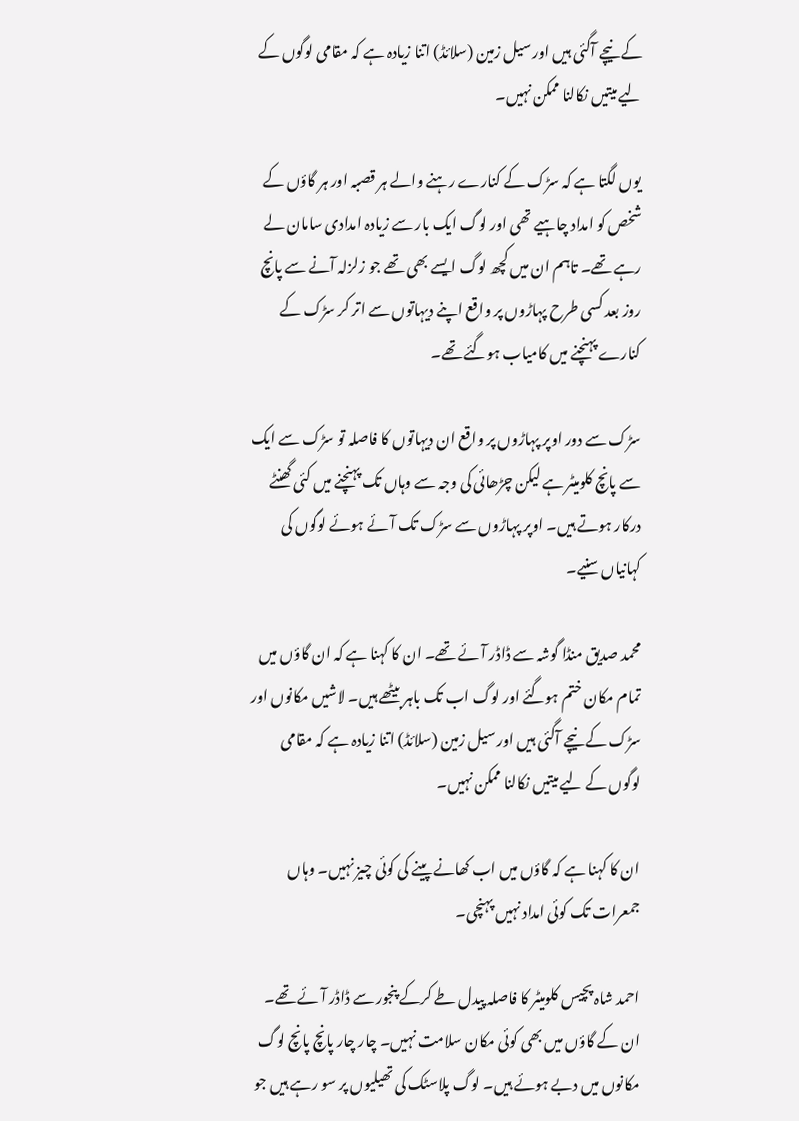کے نیچے آگئی ہیں اور سیل زمین (سلائڈ) اتنا زیادہ ہے کہ مقامی لوگوں کے لیے میتیں نکالنا ممکن نہیں۔

یوں لگتا ہے کہ سڑک کے کنارے رہنے والے ہر قصبہ اور ہر گاؤں کے شخص کو امداد چاہیے تھی اور لوگ ایک بار سے زیادہ امدادی سامان لے رہے تھے۔ تاہم ان میں کچھ لوگ ایسے بھی تھے جو زلزلہ آنے سے پانچ روز بعد کسی طرح پہاڑوں پر واقع اپنے دیہاتوں سے اتر کر سڑک کے کنارے پہنچنے میں کامیاب ہوگئے تھے۔

سڑک سے دور اوپر پہاڑوں پر واقع ان دیہاتوں کا فاصلہ تو سڑک سے ایک سے پانچ کلومیٹر ہے لیکن چڑھائی کی وجہ سے وہاں تک پہنچنے میں کئی گھنٹے درکار ہوتے ہیں۔ اوپر پہاڑوں سے سڑک تک آئے ہوئے لوگوں کی کہانیاں سنیے۔

محمد صدیق منڈا گوشہ سے ڈاڈر آئے تھے۔ ان کا کہنا ہے کہ ان گاؤں میں تمام مکان ختم ہوگئے اور لوگ اب تک باہر بیٹھے ہیں۔ لاشیں مکانوں اور سڑک کے نیچے آگئی ہیں اور سیل زمین (سلائڈ) اتنا زیادہ ہے کہ مقامی لوگوں کے لیے میتیں نکالنا ممکن نہیں۔

ان کا کہنا ہے کہ گاؤں میں اب کھانے پینے کی کوئی چیز نہیں۔ وہاں جمعرات تک کوئی امداد نہیں پہنچی۔

احمد شاہ پچیس کلومیٹر کا فاصلہ پیدل طے کرکے پنجور سے ڈاڈر آئے تھے۔ ان کے گاؤں میں بھی کوئی مکان سلامت نہیں۔ چار چار پانچ پانچ لوگ مکانوں میں دبے ہوئے ہیں۔ لوگ پلاسٹک کی تھیلیوں پر سو رہے ہیں جو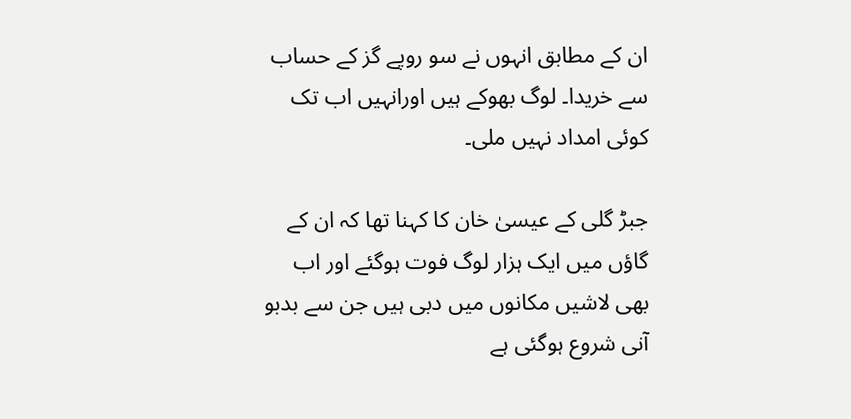ان کے مطابق انہوں نے سو روپے گز کے حساب سے خریدا۔ لوگ بھوکے ہیں اورانہیں اب تک کوئی امداد نہیں ملی۔

جبڑ گلی کے عیسیٰ خان کا کہنا تھا کہ ان کے گاؤں میں ایک ہزار لوگ فوت ہوگئے اور اب بھی لاشیں مکانوں میں دبی ہیں جن سے بدبو آنی شروع ہوگئی ہے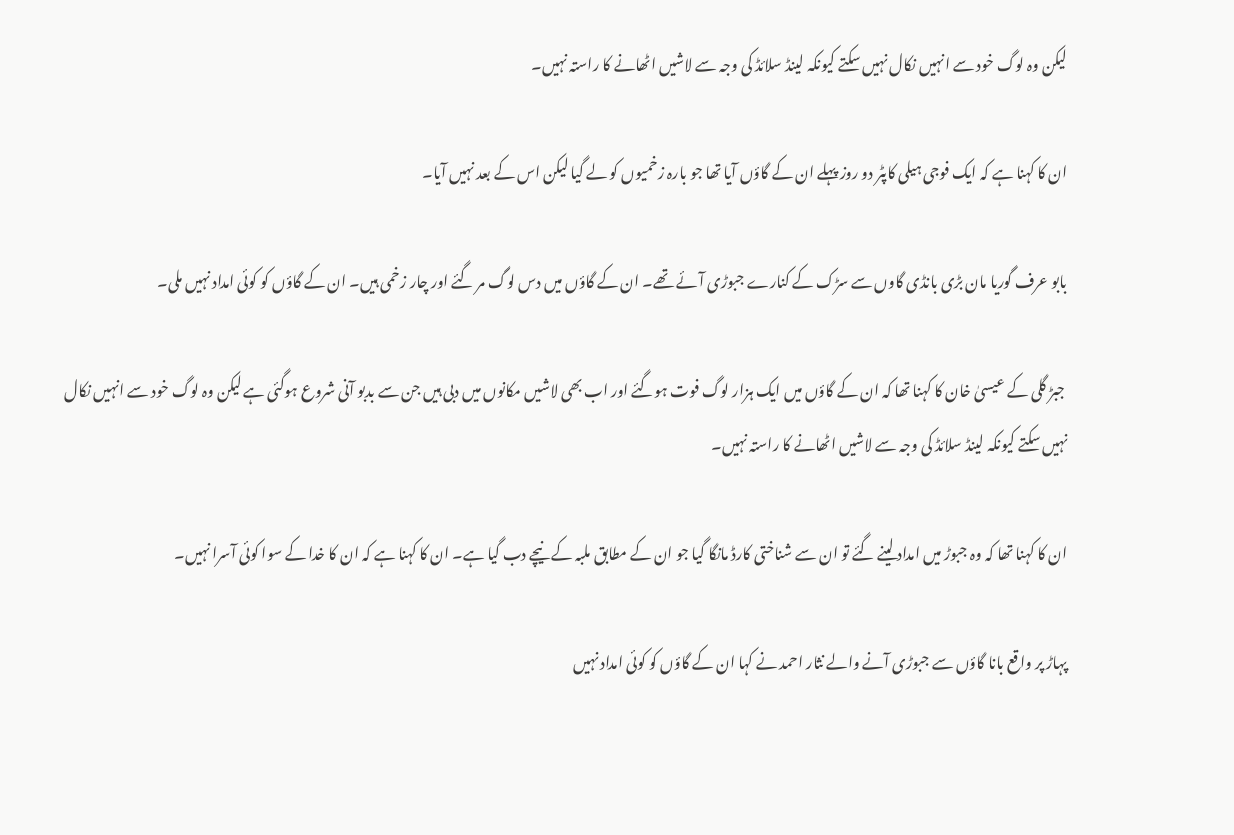لیکن وہ لوگ خود سے انہیں نکال نہیں سکتے کیونکہ لینڈ سلائڈ کی وجہ سے لاشیں اٹھانے کا راستہ نہیں۔

ان کا کہنا ہے کہ ایک فوجی ہیلی کاپٹر دو روز پہلے ان کے گاؤں آیا تھا جو بارہ زخمیوں کو لے گیا لیکن اس کے بعد نہیں آیا۔

بابو عرف گوریا مان بڑی بانڈی گاوں سے سڑک کے کنارے جبوڑی آئے تھے۔ ان کے گاؤں میں دس لوگ مر گئے اور چار زخمی ہیں۔ ان کے گاؤں کو کوئی امداد نہیں ملی۔

 جبڑ گلی کے عیسیٰ خان کا کہنا تھا کہ ان کے گاؤں میں ایک ہزار لوگ فوت ہوگئے اور اب بھی لاشیں مکانوں میں دبی ہیں جن سے بدبو آنی شروع ہوگئی ہے لیکن وہ لوگ خود سے انہیں نکال نہیں سکتے کیونکہ لینڈ سلائڈ کی وجہ سے لاشیں اٹھانے کا راستہ نہیں۔

ان کا کہنا تھا کہ وہ جبوڑ میں امداد لینے گئے تو ان سے شناختی کارڈ مانگا گیا جو ان کے مطابق ملبہ کے نیچے دب گیا ہے۔ ان کا کہنا ہے کہ ان کا خدا کے سوا کوئی آسرا نہیں۔

پہاڑ پر واقع بانا گاؤں سے جبوڑی آنے والے نثار احمد نے کہا ان کے گاؤں کو کوئی امداد نہیں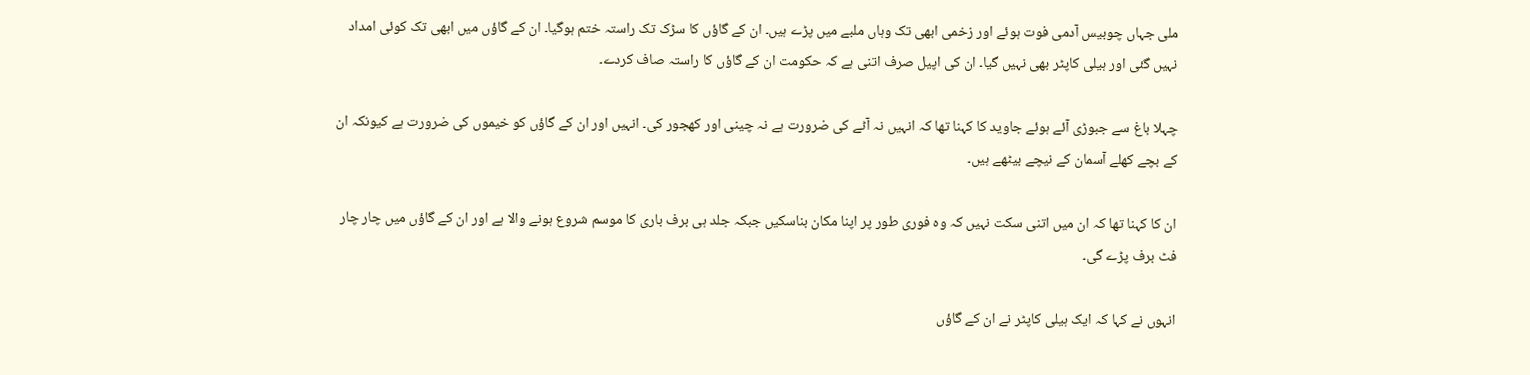ملی جہاں چوبیس آدمی فوت ہوئے اور زخمی ابھی تک وہاں ملبے میں پڑے ہیں۔ ان کے گاؤں کا سڑک تک راستہ ختم ہوگیا۔ ان کے گاؤں میں ابھی تک کوئی امداد نہیں گئی اور ہیلی کاپٹر بھی نہیں گیا۔ ان کی اپیل صرف اتنی ہے کہ حکومت ان کے گاؤں کا راستہ صاف کردے۔

چہلا باغ سے جبوڑی آئے ہوئے جاوید کا کہنا تھا کہ انہیں نہ آٹے کی ضرورت ہے نہ چینی اور کھجور کی۔ انہیں اور ان کے گاؤں کو خیموں کی ضرورت ہے کیونکہ ان کے بچے کھلے آسمان کے نیچے بیٹھے ہیں۔

ان کا کہنا تھا کہ ان میں اتنی سکت نہیں کہ وہ فوری طور پر اپنا مکان بناسکیں جبکہ جلد ہی برف باری کا موسم شروع ہونے والا ہے اور ان کے گاؤں میں چار چار فٹ برف پڑے گی۔

انہوں نے کہا کہ ایک ہیلی کاپٹر نے ان کے گاؤں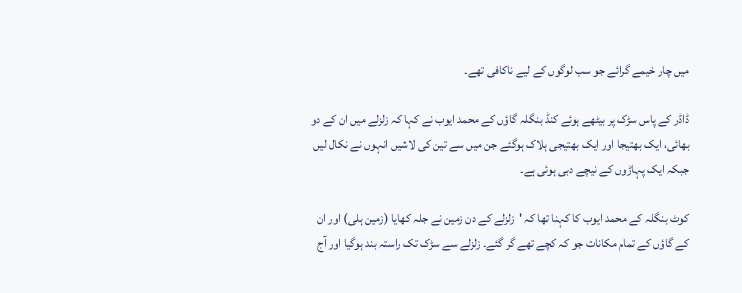میں چار خیمے گرائے جو سب لوگوں کے لیے ناکافی تھے۔

ڈاڈر کے پاس سڑک پر بیٹھے ہوئے کنڈ بنگلہ گاؤں کے محمد ایوب نے کہا کہ زلزلے میں ان کے دو بھائی، ایک بھتیجا اور ایک بھتیجی ہلاک ہوگئے جن میں سے تین کی لاشیں انہوں نے نکال لیں جبکہ ایک پہاڑوں کے نیچے دبی ہوئی ہے۔

کوٹ بنگلہ کے محمد ایوب کا کہنا تھا کہ 'زلزلے کے دن زمین نے جلہ کھایا (زمین ہلی) اور ان کے گاؤں کے تمام مکانات جو کہ کچے تھے گر گئے۔ زلزلے سے سڑک تک راستہ بند ہوگیا اور آج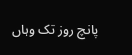پانچ روز تک وہاں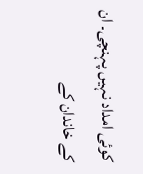کوئی امداد نہیں پہنچی۔ ان کے خاندان کے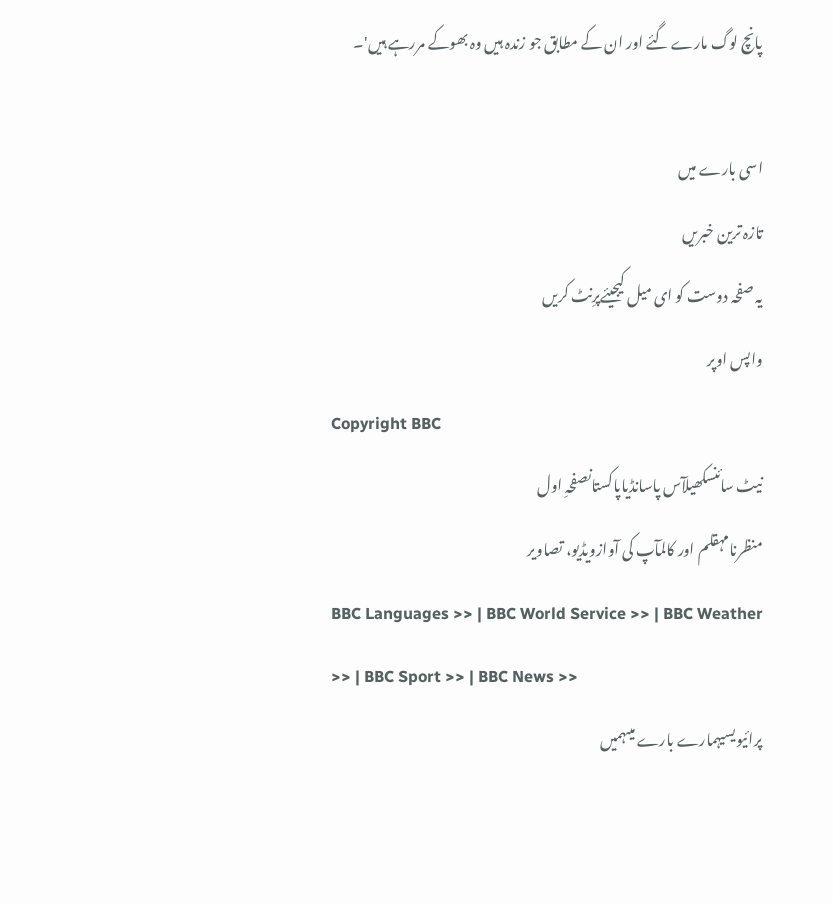پانچ لوگ مارے گئے اور ان کے مطابق جو زندہ ہیں وہ بھوکے مررہے ہیں'۔

اسی بارے میں
تازہ ترین خبریں
یہ صفحہ دوست کو ای میل کیجیئےپرِنٹ کریں
واپس اوپر
Copyright BBC
نیٹ سائنسکھیلآس پاسانڈیاپاکستانصفحہِ اول
منظرنامہقلم اور کالمآپ کی آوازویڈیو، تصاویر
BBC Languages >> | BBC World Service >> | BBC Weather >> | BBC Sport >> | BBC News >>
پرائیویسیہمارے بارے میںہمیں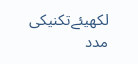لکھیئےتکنیکی مدد